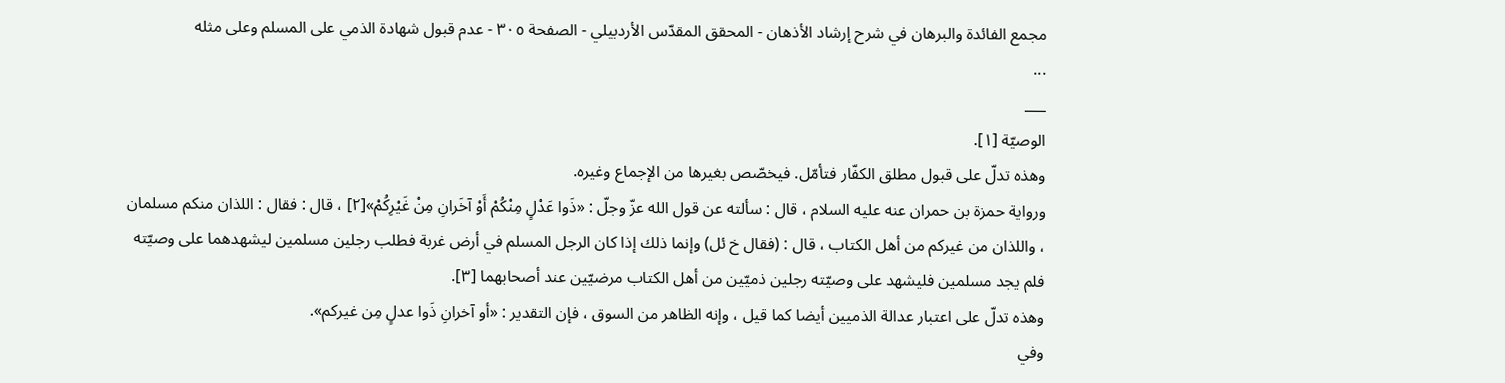مجمع الفائدة والبرهان في شرح إرشاد الأذهان - المحقق المقدّس الأردبيلي - الصفحة ٣٠٥ - عدم قبول شهادة الذمي على المسلم وعلى مثله
...
___
الوصيّة [١].
وهذه تدلّ على قبول مطلق الكفّار فتأمّل. فيخصّص بغيرها من الإجماع وغيره.
ورواية حمزة بن حمران عنه عليه السلام ، قال : سألته عن قول الله عزّ وجلّ : «ذَوا عَدْلٍ مِنْكُمْ أَوْ آخَرانِ مِنْ غَيْرِكُمْ»[٢] ، قال : فقال : اللذان منكم مسلمان ، واللذان من غيركم من أهل الكتاب ، قال : (فقال خ ئل) وإنما ذلك إذا كان الرجل المسلم في أرض غربة فطلب رجلين مسلمين ليشهدهما على وصيّته فلم يجد مسلمين فليشهد على وصيّته رجلين ذميّين من أهل الكتاب مرضيّين عند أصحابهما [٣].
وهذه تدلّ على اعتبار عدالة الذميين أيضا كما قيل ، وإنه الظاهر من السوق ، فإن التقدير : «أو آخرانِ ذَوا عدلٍ مِن غيركم».
وفي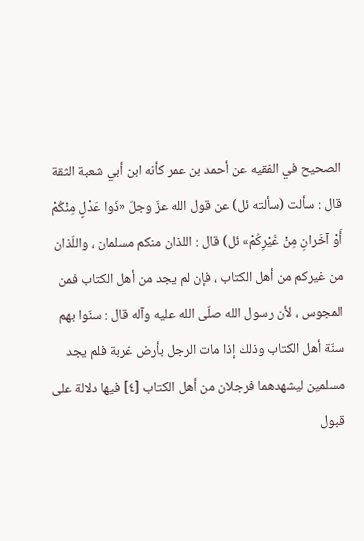الصحيح في الفقيه عن أحمد بن عمر كأنه ابن أبي شعبة الثقة قال : سألت (سألته ئل) عن قول الله عزّ وجلّ «ذَوا عَدْلٍ مِنْكُمْ أَوْ آخَرانِ مِنْ غَيْرِكُمْ» ئل) قال : اللذان منكم مسلمان ، واللّذان من غيركم من أهل الكتاب ، فإن لم يجد من أهل الكتاب فمن المجوس ، لأن رسول الله صلّى الله عليه وآله قال : سنّوا بهم سنّة أهل الكتاب وذلك إذا مات الرجل بأرض غربة فلم يجد مسلمين ليشهدهما فرجلان من أهل الكتاب [٤] فيها دلالة على قبول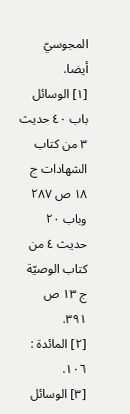المجوسيّ أيضا.
[١] الوسائل باب ٤٠ حديث ٣ من كتاب الشهادات ج ١٨ ص ٢٨٧ وباب ٢٠ حديث ٤ من كتاب الوصيّة ج ١٣ ص ٣٩١.
[٢] المائدة : ١٠٦.
[٣] الوسائل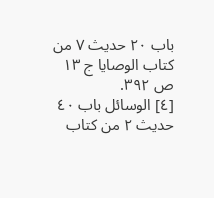باب ٢٠ حديث ٧ من كتاب الوصايا ج ١٣ ص ٣٩٢.
[٤] الوسائل باب ٤٠ حديث ٢ من كتاب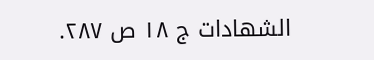الشهادات ج ١٨ ص ٢٨٧.